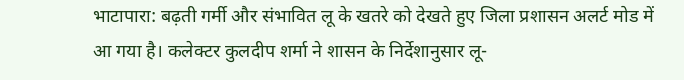भाटापारा: बढ़ती गर्मी और संभावित लू के खतरे को देखते हुए जिला प्रशासन अलर्ट मोड में आ गया है। कलेक्टर कुलदीप शर्मा ने शासन के निर्देशानुसार लू-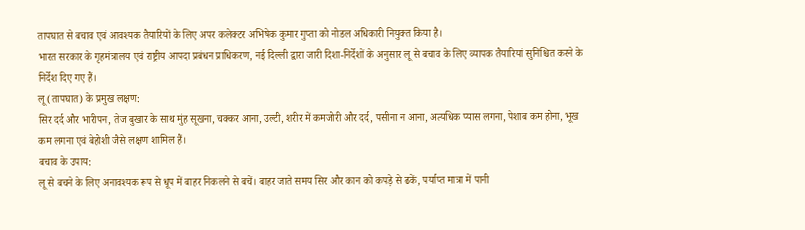तापघात से बचाव एवं आवश्यक तैयारियों के लिए अपर कलेक्टर अभिषेक कुमार गुप्ता को नोडल अधिकारी नियुक्त किया है।
भारत सरकार के गृहमंत्रालय एवं राष्ट्रीय आपदा प्रबंधन प्राधिकरण, नई दिल्ली द्वारा जारी दिशा-निर्देशों के अनुसार लू से बचाव के लिए व्यापक तैयारियां सुनिश्चित करने के निर्देश दिए गए हैं।
लू (तापघात) के प्रमुख लक्षण:
सिर दर्द और भारीपन, तेज बुखार के साथ मुंह सूखना, चक्कर आना, उल्टी, शरीर में कमजोरी और दर्द, पसीना न आना, अत्यधिक प्यास लगना, पेशाब कम होना, भूख कम लगना एवं बेहोशी जैसे लक्षण शामिल हैं।
बचाव के उपाय:
लू से बचने के लिए अनावश्यक रूप से धूप में बाहर निकलने से बचें। बाहर जाते समय सिर और कान को कपड़े से ढकें, पर्याप्त मात्रा में पानी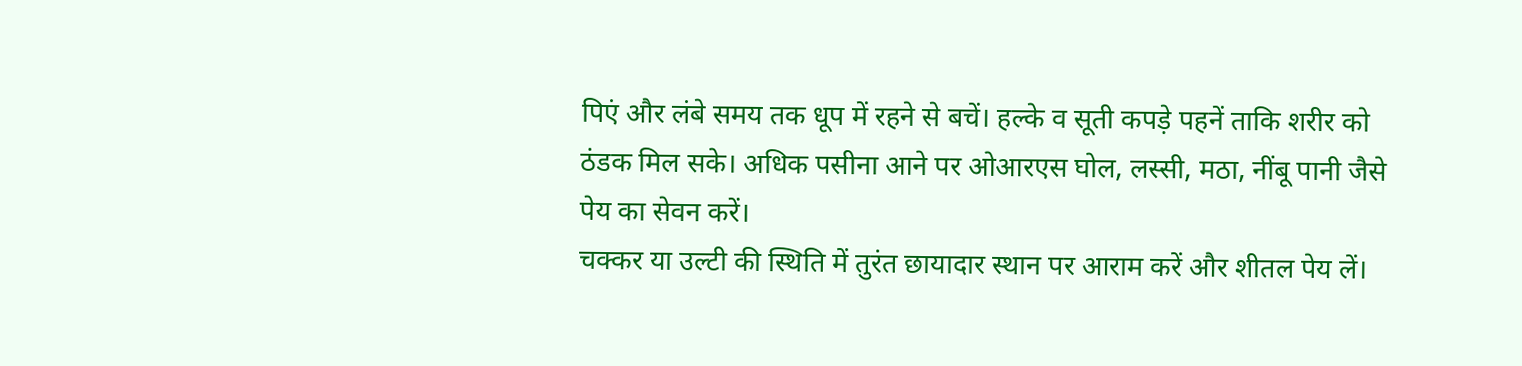पिएं और लंबे समय तक धूप में रहने से बचें। हल्के व सूती कपड़े पहनें ताकि शरीर को ठंडक मिल सके। अधिक पसीना आने पर ओआरएस घोल, लस्सी, मठा, नींबू पानी जैसे पेय का सेवन करें।
चक्कर या उल्टी की स्थिति में तुरंत छायादार स्थान पर आराम करें और शीतल पेय लें।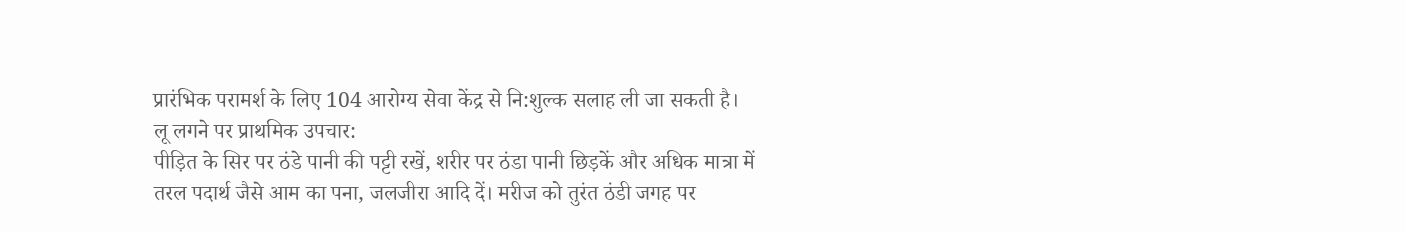प्रारंभिक परामर्श के लिए 104 आरोग्य सेवा केंद्र से नि:शुल्क सलाह ली जा सकती है।
लू लगने पर प्राथमिक उपचार:
पीड़ित के सिर पर ठंडे पानी की पट्टी रखें, शरीर पर ठंडा पानी छिड़कें और अधिक मात्रा में तरल पदार्थ जैसे आम का पना, जलजीरा आदि दें। मरीज को तुरंत ठंडी जगह पर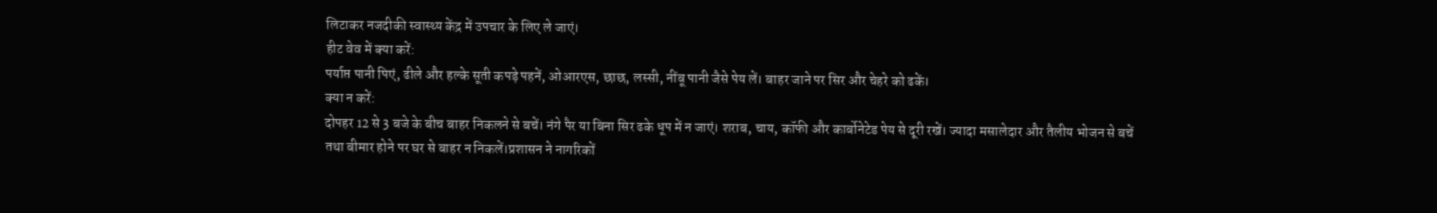लिटाकर नजदीकी स्वास्थ्य केंद्र में उपचार के लिए ले जाएं।
हीट वेव में क्या करें:
पर्याप्त पानी पिएं, ढीले और हल्के सूती कपड़े पहनें, ओआरएस, छाछ, लस्सी, नींबू पानी जैसे पेय लें। बाहर जाने पर सिर और चेहरे को ढकें।
क्या न करें:
दोपहर 12 से 3 बजे के बीच बाहर निकलने से बचें। नंगे पैर या बिना सिर ढके धूप में न जाएं। शराब, चाय, कॉफी और कार्बोनेटेड पेय से दूरी रखें। ज्यादा मसालेदार और तैलीय भोजन से बचें तथा बीमार होने पर घर से बाहर न निकलें।प्रशासन ने नागरिकों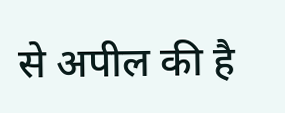से अपील की है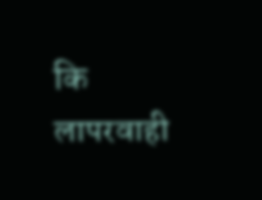कि लापरवाही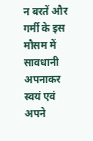न बरतें और गर्मी के इस मौसम में सावधानी अपनाकर स्वयं एवं अपने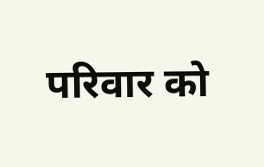परिवार को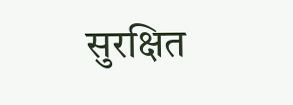सुरक्षित